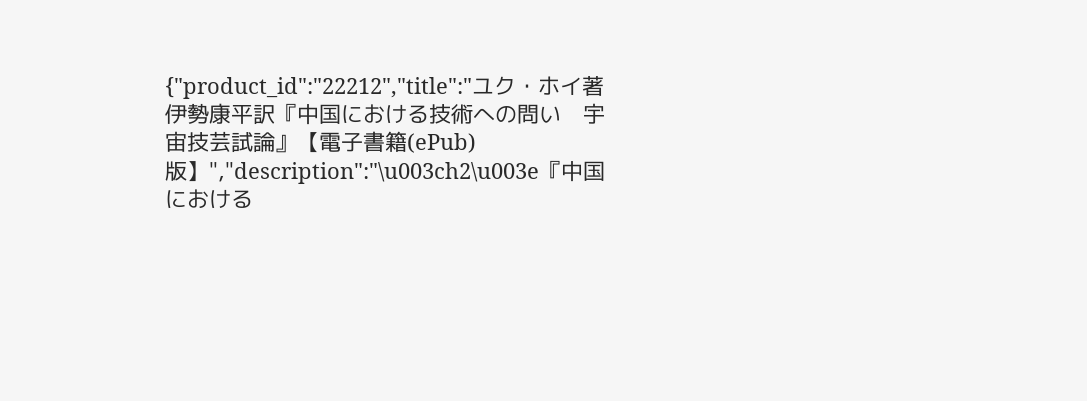{"product_id":"22212","title":"ユク・ホイ著　伊勢康平訳『中国における技術への問い　宇宙技芸試論』【電子書籍(ePub)版】","description":"\u003ch2\u003e『中国における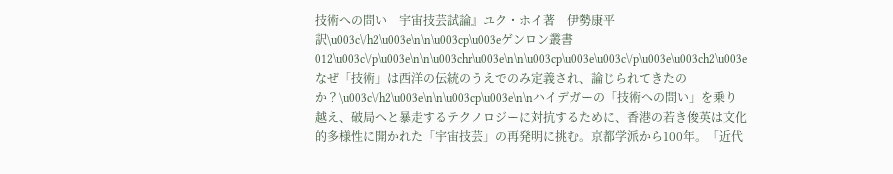技術への問い　宇宙技芸試論』ユク・ホイ著　伊勢康平訳\u003c\/h2\u003e\n\n\u003cp\u003eゲンロン叢書012\u003c\/p\u003e\n\n\u003chr\u003e\n\n\u003cp\u003e\u003c\/p\u003e\u003ch2\u003eなぜ「技術」は西洋の伝統のうえでのみ定義され、論じられてきたのか？\u003c\/h2\u003e\n\n\u003cp\u003e\n\nハイデガーの「技術への問い」を乗り越え、破局へと暴走するテクノロジーに対抗するために、香港の若き俊英は文化的多様性に開かれた「宇宙技芸」の再発明に挑む。京都学派から100年。「近代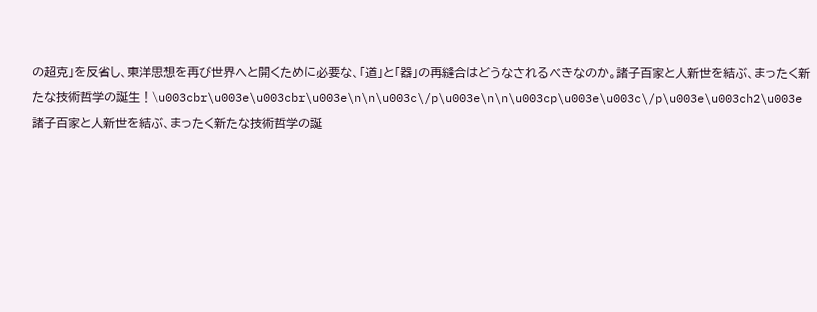の超克」を反省し、東洋思想を再び世界へと開くために必要な、「道」と「器」の再縫合はどうなされるべきなのか。諸子百家と人新世を結ぶ、まったく新たな技術哲学の誕生！\u003cbr\u003e\u003cbr\u003e\n\n\u003c\/p\u003e\n\n\u003cp\u003e\u003c\/p\u003e\u003ch2\u003e諸子百家と人新世を結ぶ、まったく新たな技術哲学の誕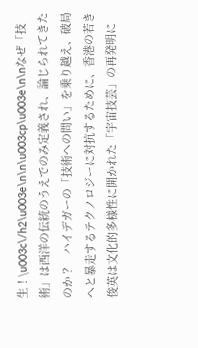生！\u003c\/h2\u003e\n\n\u003cp\u003e\n\nなぜ「技術」は西洋の伝統のうえでのみ定義され、論じられてきたのか？　ハイデガーの「技術への問い」を乗り越え、破局へと暴走するテクノロジーに対抗するために、香港の若き俊英は文化的多様性に開かれた「宇宙技芸」の再発明に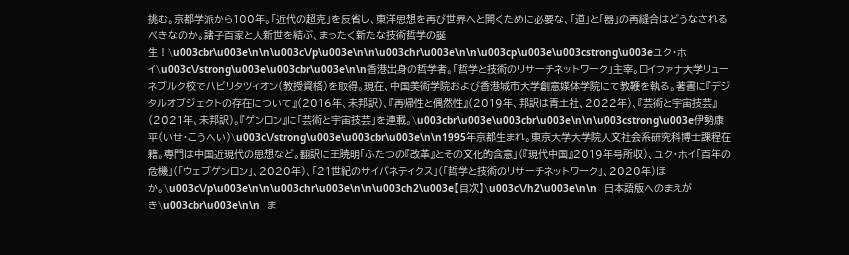挑む。京都学派から100年。「近代の超克」を反省し、東洋思想を再び世界へと開くために必要な、「道」と「器」の再縫合はどうなされるべきなのか。諸子百家と人新世を結ぶ、まったく新たな技術哲学の誕生！\u003cbr\u003e\n\n\u003c\/p\u003e\n\n\u003chr\u003e\n\n\u003cp\u003e\u003cstrong\u003eユク・ホイ\u003c\/strong\u003e\u003cbr\u003e\n\n香港出身の哲学者。「哲学と技術のリサーチネットワーク」主宰。ロイファナ大学リューネブルク校でハビリタツィオン（教授資格）を取得。現在、中国美術学院および香港城市大学創意媒体学院にて教鞭を執る。著書に『デジタルオブジェクトの存在について』（2016年、未邦訳）、『再帰性と偶然性』（2019年、邦訳は青土社、2022年）、『芸術と宇宙技芸』（2021年、未邦訳）。『ゲンロン』に「芸術と宇宙技芸」を連載。\u003cbr\u003e\u003cbr\u003e\n\n\u003cstrong\u003e伊勢康平（いせ・こうへい）\u003c\/strong\u003e\u003cbr\u003e\n\n1995年京都生まれ。東京大学大学院人文社会系研究科博士課程在籍。専門は中国近現代の思想など。翻訳に王暁明「ふたつの『改革』とその文化的含意」（『現代中国』2019年号所収）、ユク・ホイ「百年の危機」（「ウェブゲンロン」、2020年）、「21世紀のサイバネティクス」（「哲学と技術のリサーチネットワーク」、2020年）ほか。\u003c\/p\u003e\n\n\u003chr\u003e\n\n\u003ch2\u003e【目次】\u003c\/h2\u003e\n\n　日本語版へのまえがき\u003cbr\u003e\n\n　ま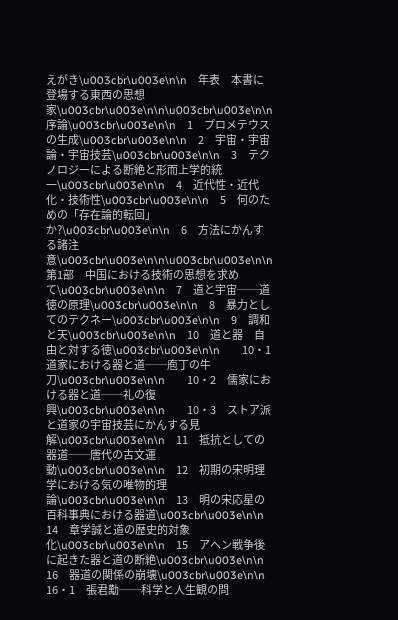えがき\u003cbr\u003e\n\n　年表　本書に登場する東西の思想家\u003cbr\u003e\n\n\u003cbr\u003e\n\n序論\u003cbr\u003e\n\n　1　プロメテウスの生成\u003cbr\u003e\n\n　2　宇宙・宇宙論・宇宙技芸\u003cbr\u003e\n\n　3　テクノロジーによる断絶と形而上学的統一\u003cbr\u003e\n\n　4　近代性・近代化・技術性\u003cbr\u003e\n\n　5　何のための「存在論的転回」か?\u003cbr\u003e\n\n　6　方法にかんする諸注意\u003cbr\u003e\n\n\u003cbr\u003e\n\n第1部　中国における技術の思想を求めて\u003cbr\u003e\n\n　7　道と宇宙──道徳の原理\u003cbr\u003e\n\n　8　暴力としてのテクネー\u003cbr\u003e\n\n　9　調和と天\u003cbr\u003e\n\n　10　道と器　自由と対する徳\u003cbr\u003e\n\n　　10・1　道家における器と道──庖丁の牛刀\u003cbr\u003e\n\n　　10・2　儒家における器と道──礼の復興\u003cbr\u003e\n\n　　10・3　ストア派と道家の宇宙技芸にかんする見解\u003cbr\u003e\n\n　11　抵抗としての器道──唐代の古文運動\u003cbr\u003e\n\n　12　初期の宋明理学における気の唯物的理論\u003cbr\u003e\n\n　13　明の宋応星の百科事典における器道\u003cbr\u003e\n\n　14　章学誠と道の歴史的対象化\u003cbr\u003e\n\n　15　アヘン戦争後に起きた器と道の断絶\u003cbr\u003e\n\n　16　器道の関係の崩壊\u003cbr\u003e\n\n　　16・1　張君勱──科学と人生観の問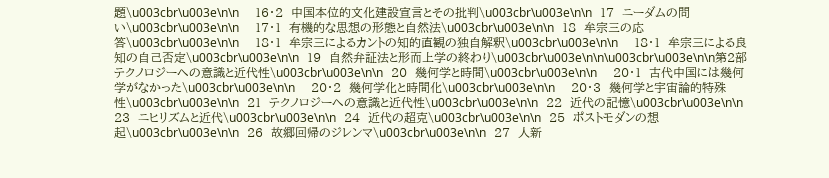題\u003cbr\u003e\n\n　　16・2　中国本位的文化建設宣言とその批判\u003cbr\u003e\n\n　17　ニーダムの問い\u003cbr\u003e\n\n　　17・1　有機的な思想の形態と自然法\u003cbr\u003e\n\n　18　牟宗三の応答\u003cbr\u003e\n\n　　18・1　牟宗三によるカントの知的直観の独自解釈\u003cbr\u003e\n\n　　18・1　牟宗三による良知の自己否定\u003cbr\u003e\n\n　19　自然弁証法と形而上学の終わり\u003cbr\u003e\n\n\u003cbr\u003e\n\n第2部　テクノロジーへの意識と近代性\u003cbr\u003e\n\n　20　幾何学と時間\u003cbr\u003e\n\n　　20・1　古代中国には幾何学がなかった\u003cbr\u003e\n\n　　20・2　幾何学化と時間化\u003cbr\u003e\n\n　　20・3　幾何学と宇宙論的特殊性\u003cbr\u003e\n\n　21　テクノロジーへの意識と近代性\u003cbr\u003e\n\n　22　近代の記憶\u003cbr\u003e\n\n　23　ニヒリズムと近代\u003cbr\u003e\n\n　24　近代の超克\u003cbr\u003e\n\n　25　ポストモダンの想起\u003cbr\u003e\n\n　26　故郷回帰のジレンマ\u003cbr\u003e\n\n　27　人新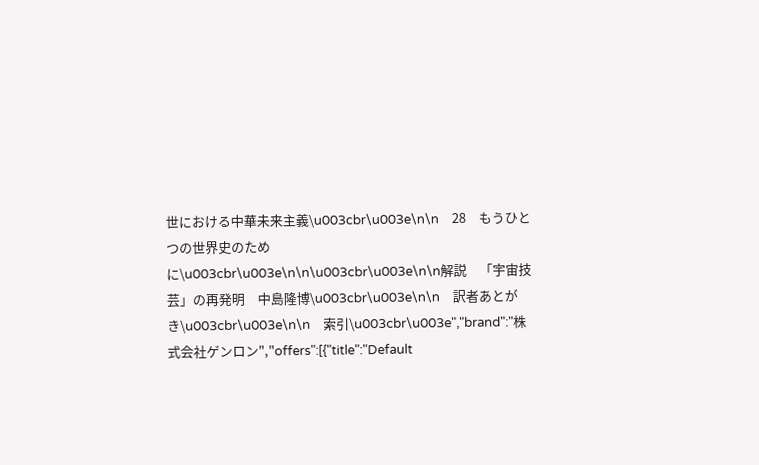世における中華未来主義\u003cbr\u003e\n\n　28　もうひとつの世界史のために\u003cbr\u003e\n\n\u003cbr\u003e\n\n解説　「宇宙技芸」の再発明　中島隆博\u003cbr\u003e\n\n　訳者あとがき\u003cbr\u003e\n\n　索引\u003cbr\u003e","brand":"株式会社ゲンロン","offers":[{"title":"Default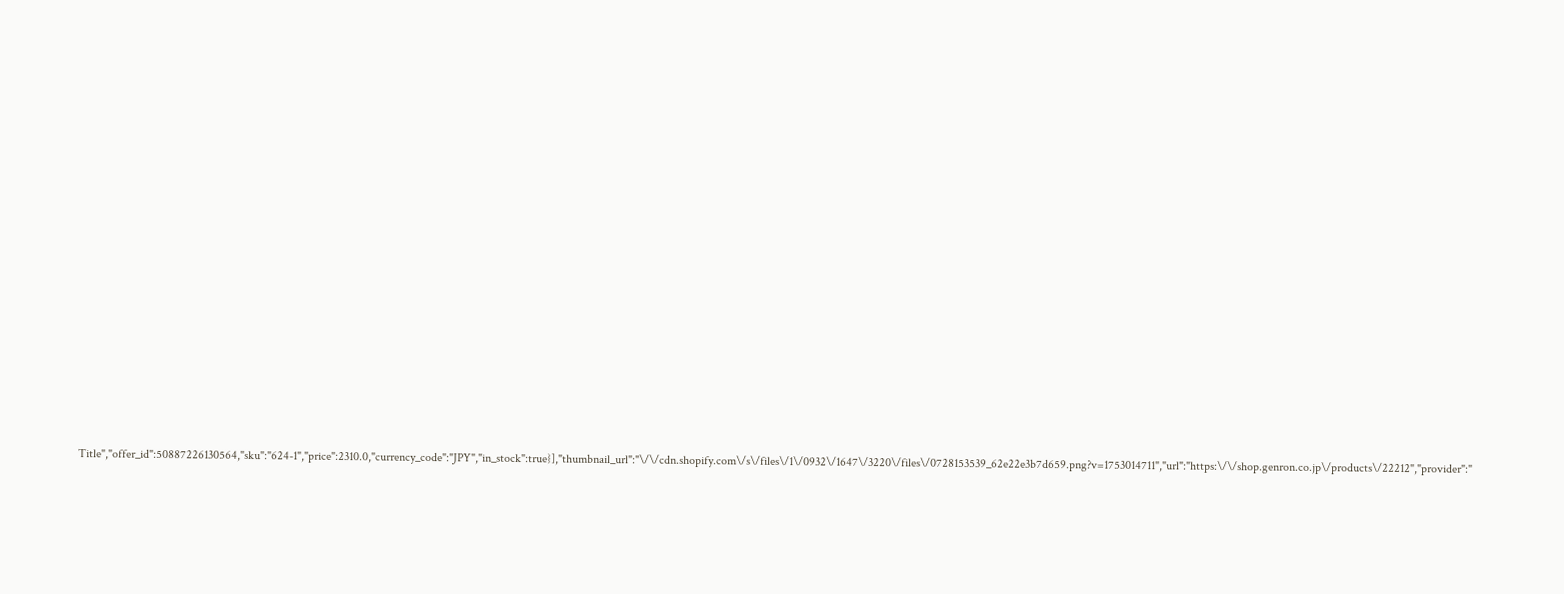Title","offer_id":50887226130564,"sku":"624-1","price":2310.0,"currency_code":"JPY","in_stock":true}],"thumbnail_url":"\/\/cdn.shopify.com\/s\/files\/1\/0932\/1647\/3220\/files\/0728153539_62e22e3b7d659.png?v=1753014711","url":"https:\/\/shop.genron.co.jp\/products\/22212","provider":"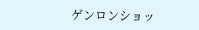ゲンロンショッ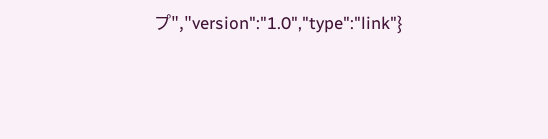プ","version":"1.0","type":"link"}